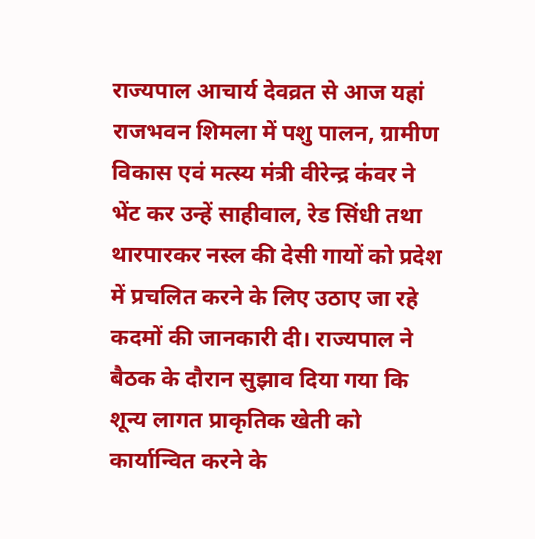राज्यपाल आचार्य देवव्रत से आज यहां राजभवन शिमला में पशु पालन, ग्रामीण विकास एवं मत्स्य मंत्री वीरेन्द्र कंवर ने भेंट कर उन्हें साहीवाल, रेड सिंधी तथा थारपारकर नस्ल की देसी गायों को प्रदेश में प्रचलित करने के लिए उठाए जा रहे कदमों की जानकारी दी। राज्यपाल ने बैठक के दौरान सुझाव दिया गया कि शून्य लागत प्राकृतिक खेती को कार्यान्वित करने के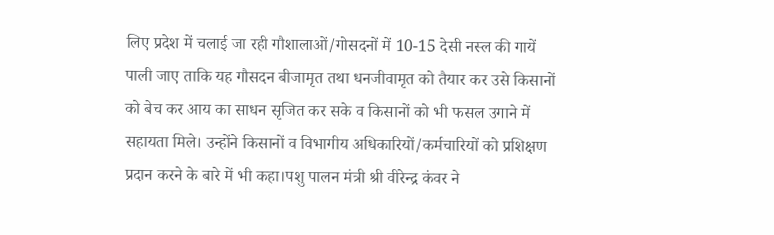लिए प्रदेश में चलाई जा रही गौशालाओं/गोसदनों में 10-15 देसी नस्ल की गायें पाली जाए ताकि यह गौसदन बीजामृत तथा धनजीवामृत को तैयार कर उसे किसानों को बेच कर आय का साधन सृजित कर सके व किसानों को भी फसल उगाने में सहायता मिले। उन्होंने किसानों व विभागीय अधिकारियों/कर्मचारियों को प्रशिक्षण प्रदान करने के बारे में भी कहा।पशु पालन मंत्री श्री वीरेन्द्र कंवर ने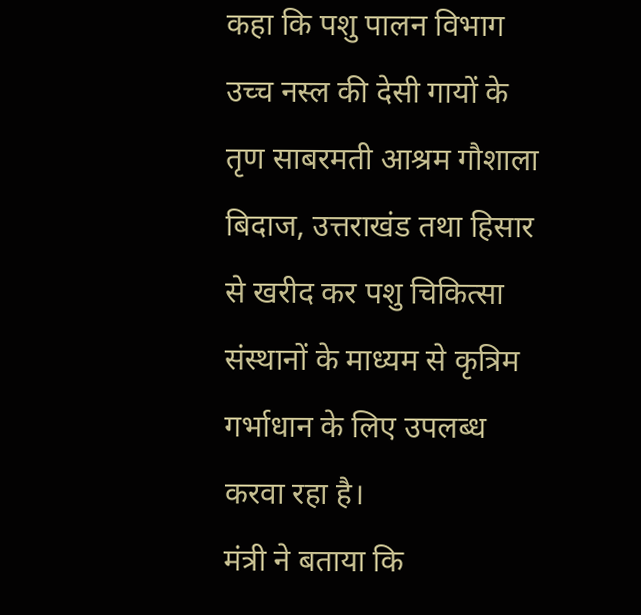कहा कि पशु पालन विभाग उच्च नस्ल की देसी गायों के तृण साबरमती आश्रम गौशाला बिदाज, उत्तराखंड तथा हिसार से खरीद कर पशु चिकित्सा संस्थानों के माध्यम से कृत्रिम गर्भाधान के लिए उपलब्ध करवा रहा है।
मंत्री ने बताया कि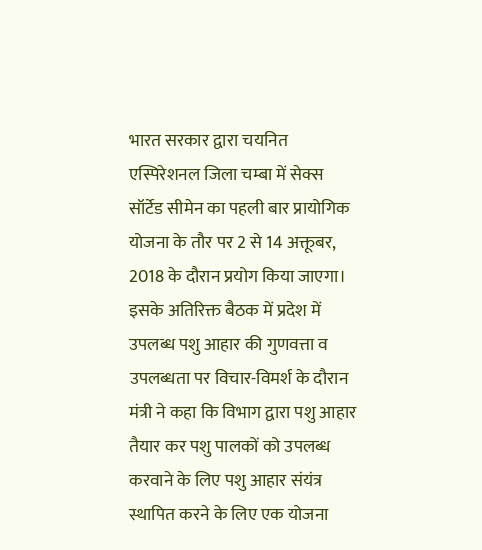भारत सरकार द्वारा चयनित एस्पिरेशनल जिला चम्बा में सेक्स सॉर्टेड सीमेन का पहली बार प्रायोगिक योजना के तौर पर 2 से 14 अक्तूबर, 2018 के दौरान प्रयोग किया जाएगा। इसके अतिरिक्त बैठक में प्रदेश में उपलब्ध पशु आहार की गुणवत्ता व उपलब्धता पर विचार-विमर्श के दौरान मंत्री ने कहा कि विभाग द्वारा पशु आहार तैयार कर पशु पालकों को उपलब्ध करवाने के लिए पशु आहार संयंत्र स्थापित करने के लिए एक योजना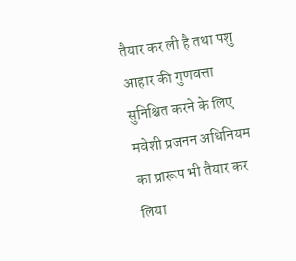तैयार कर ली है तथा पशु आहार की गुणवत्ता सुनिश्चित करने के लिए मवेशी प्रजनन अधिनियम का प्रारूप भी तैयार कर लिया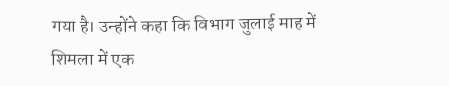गया है। उन्होंने कहा कि विभाग जुलाई माह में शिमला में एक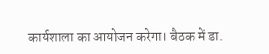कार्यशाला का आयोजन करेगा। बैठक में डा.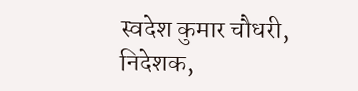स्वदेश कुमार चौधरी, निदेशक,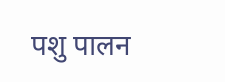पशु पालन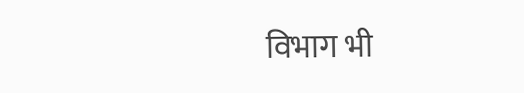विभाग भी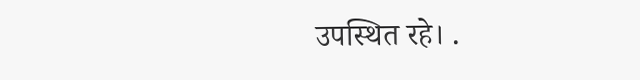उपस्थित रहे। .